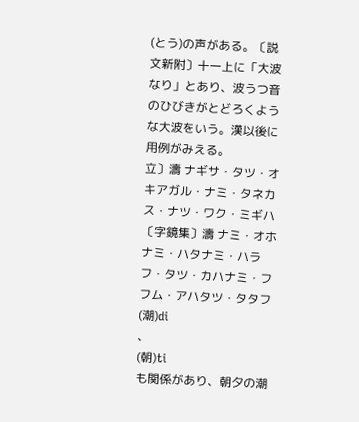(とう)の声がある。〔説文新附〕十一上に「大波なり」とあり、波うつ音のひびきがとどろくような大波をいう。漢以後に用例がみえる。
立〕濤 ナギサ・タツ・オキアガル・ナミ・タネカス・ナツ・ワク・ミギハ 〔字鏡集〕濤 ナミ・オホナミ・ハタナミ・ハラフ・タツ・カハナミ・フフム・アハタツ・タタフ
(潮)di
、
(朝)ti
も関係があり、朝夕の潮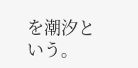を潮汐という。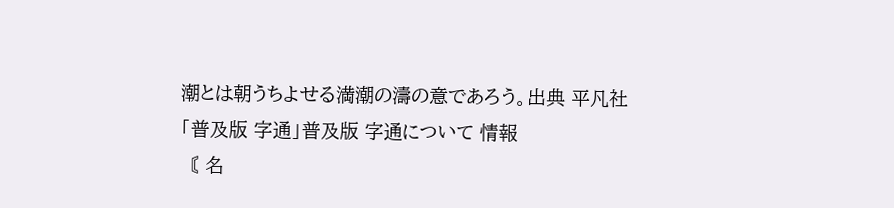潮とは朝うちよせる満潮の濤の意であろう。出典 平凡社「普及版 字通」普及版 字通について 情報
〘 名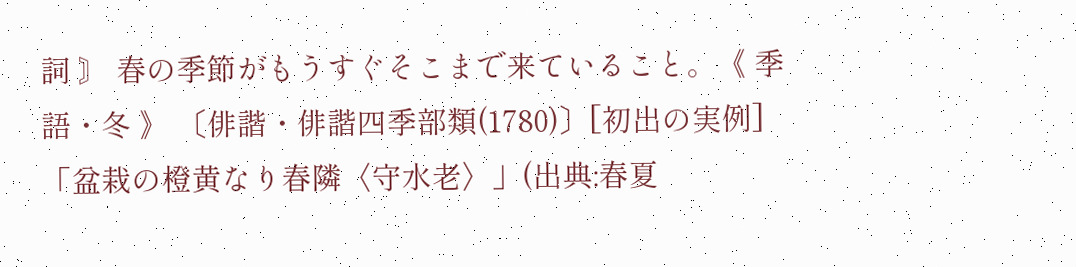詞 〙 春の季節がもうすぐそこまで来ていること。《 季語・冬 》 〔俳諧・俳諧四季部類(1780)〕[初出の実例]「盆栽の橙黄なり春隣〈守水老〉」(出典:春夏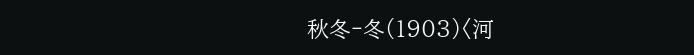秋冬‐冬(1903)〈河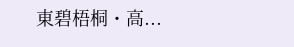東碧梧桐・高...